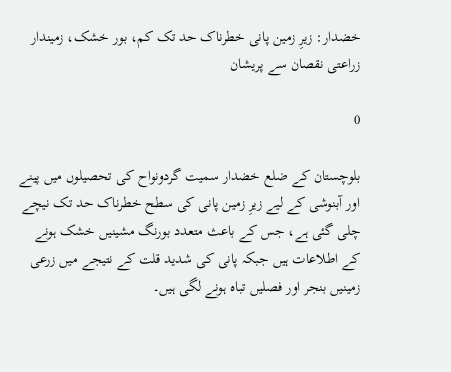خضدار: زیرِ زمین پانی خطرناک حد تک کم، بور خشک، زمیندار زراعتی نقصان سے پریشان

0

بلوچستان کے ضلع خضدار سمیت گردونواح کی تحصیلوں میں پینے اور آبنوشی کے لیے زیرِ زمین پانی کی سطح خطرناک حد تک نیچے چلی گئی ہے، جس کے باعث متعدد بورنگ مشینیں خشک ہونے کے اطلاعات ہیں جبکہ پانی کی شدید قلت کے نتیجے میں زرعی زمینیں بنجر اور فصلیں تباہ ہونے لگی ہیں۔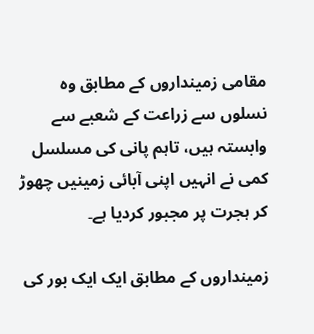مقامی زمینداروں کے مطابق وہ نسلوں سے زراعت کے شعبے سے وابستہ ہیں، تاہم پانی کی مسلسل کمی نے انہیں اپنی آبائی زمینیں چھوڑ کر ہجرت پر مجبور کردیا ہے۔

زمینداروں کے مطابق ایک ایک بور کی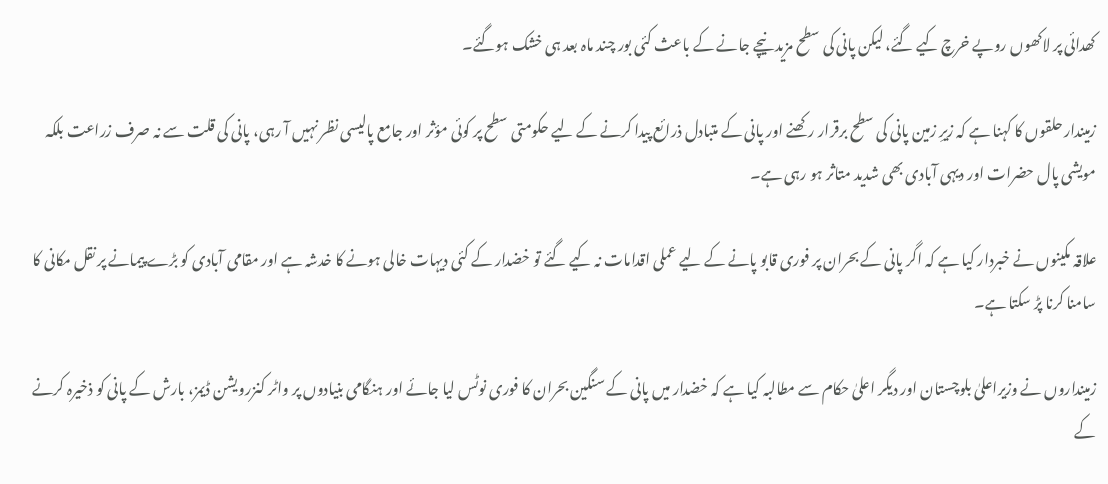کھدائی پر لاکھوں روپے خرچ کیے گئے، لیکن پانی کی سطح مزید نیچے جانے کے باعث کئی بور چند ماہ بعد ہی خشک ہوگئے۔

زمیندار حلقوں کا کہنا ہے کہ زیرِ زمین پانی کی سطح برقرار رکھنے اور پانی کے متبادل ذرائع پیدا کرنے کے لیے حکومتی سطح پر کوئی مؤثر اور جامع پالیسی نظر نہیں آ رہی، پانی کی قلت سے نہ صرف زراعت بلکہ مویشی پال حضرات اور دیہی آبادی بھی شدید متاثر ہو رہی ہے۔

علاقہ مکینوں نے خبردار کیا ہے کہ اگر پانی کے بحران پر فوری قابو پانے کے لیے عملی اقدامات نہ کیے گئے تو خضدار کے کئی دیہات خالی ہونے کا خدشہ ہے اور مقامی آبادی کو بڑے پیمانے پر نقل مکانی کا سامنا کرنا پڑ سکتا ہے۔

زمینداروں نے وزیراعلیٰ بلوچستان اور دیگر اعلیٰ حکام سے مطالبہ کیا ہے کہ خضدار میں پانی کے سنگین بحران کا فوری نوٹس لیا جائے اور ہنگامی بنیادوں پر واٹر کنزرویشن ڈیمز، بارش کے پانی کو ذخیرہ کرنے کے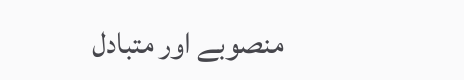منصوبے اور متبادل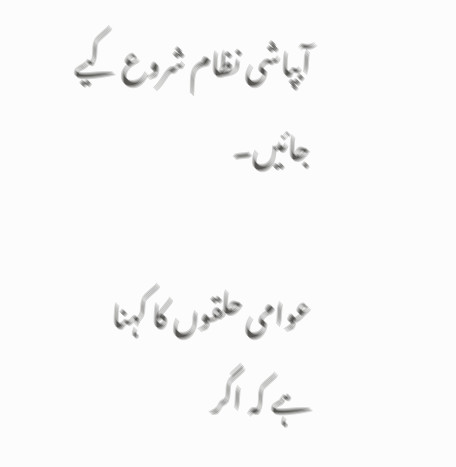آبپاشی نظام شروع کیے جائیں۔

عوامی حلقوں کا کہنا ہے کہ اگر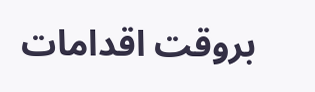بروقت اقدامات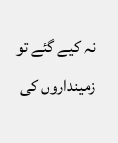نہ کیے گئے تو زمینداروں کی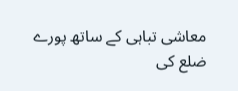معاشی تباہی کے ساتھ پورے ضلع کی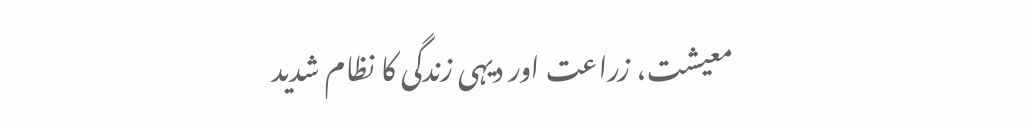معیشت، زراعت اور دیہی زندگی کا نظام شدید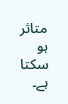متاثر ہو سکتا ہے۔